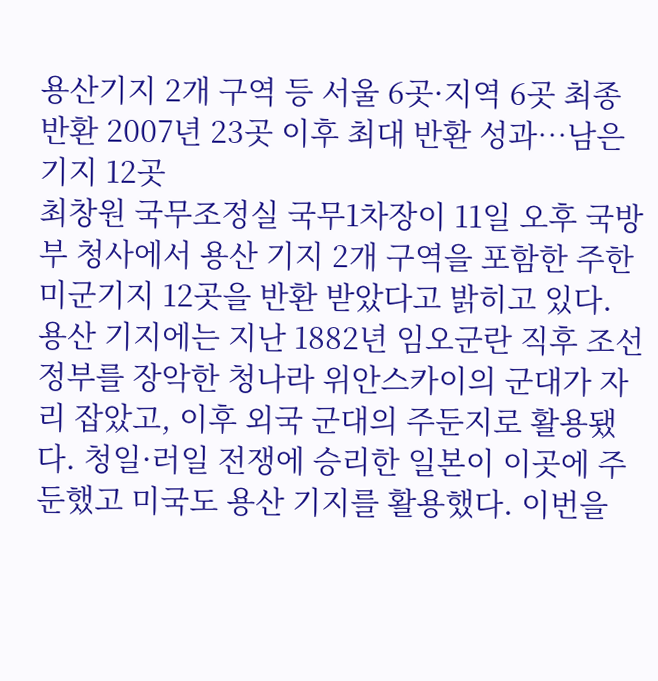용산기지 2개 구역 등 서울 6곳·지역 6곳 최종 반환 2007년 23곳 이후 최대 반환 성과…남은 기지 12곳
최창원 국무조정실 국무1차장이 11일 오후 국방부 청사에서 용산 기지 2개 구역을 포함한 주한미군기지 12곳을 반환 받았다고 밝히고 있다. 용산 기지에는 지난 1882년 임오군란 직후 조선 정부를 장악한 청나라 위안스카이의 군대가 자리 잡았고, 이후 외국 군대의 주둔지로 활용됐다. 청일·러일 전쟁에 승리한 일본이 이곳에 주둔했고 미국도 용산 기지를 활용했다. 이번을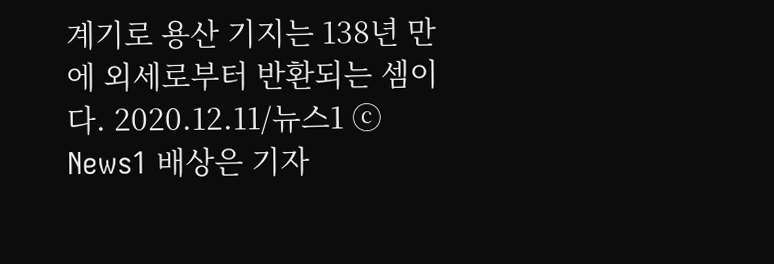계기로 용산 기지는 138년 만에 외세로부터 반환되는 셈이다. 2020.12.11/뉴스1 ⓒ News1 배상은 기자